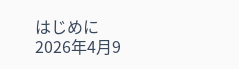はじめに
2026年4月9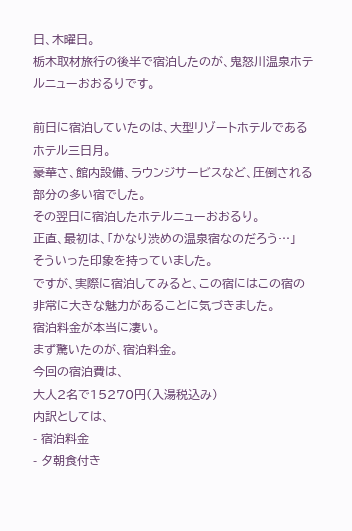日、木曜日。
栃木取材旅行の後半で宿泊したのが、鬼怒川温泉ホテルニューおおるりです。

前日に宿泊していたのは、大型リゾートホテルであるホテル三日月。
豪華さ、館内設備、ラウンジサービスなど、圧倒される部分の多い宿でした。
その翌日に宿泊したホテルニューおおるり。
正直、最初は、「かなり渋めの温泉宿なのだろう…」
そういった印象を持っていました。
ですが、実際に宿泊してみると、この宿にはこの宿の非常に大きな魅力があることに気づきました。
宿泊料金が本当に凄い。
まず驚いたのが、宿泊料金。
今回の宿泊費は、
大人2名で15270円(入湯税込み)
内訳としては、
- 宿泊料金
- 夕朝食付き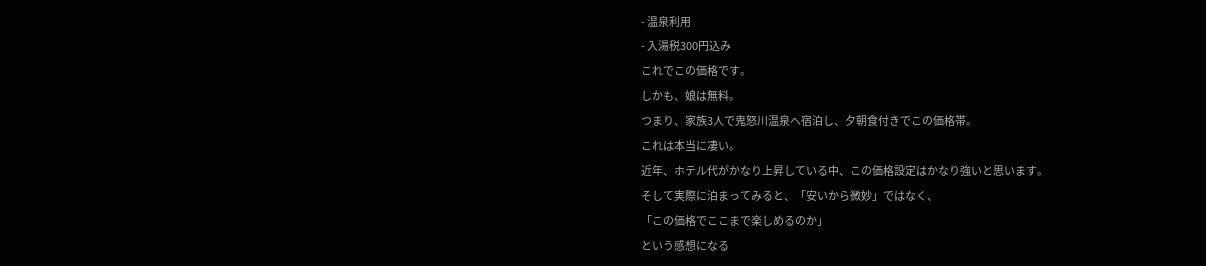- 温泉利用
- 入湯税300円込み
これでこの価格です。
しかも、娘は無料。
つまり、家族3人で鬼怒川温泉へ宿泊し、夕朝食付きでこの価格帯。
これは本当に凄い。
近年、ホテル代がかなり上昇している中、この価格設定はかなり強いと思います。
そして実際に泊まってみると、「安いから微妙」ではなく、
「この価格でここまで楽しめるのか」
という感想になる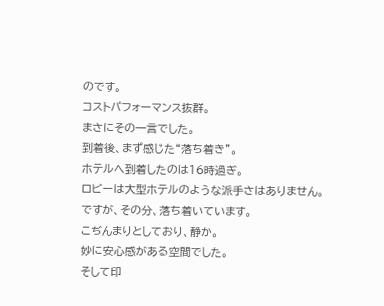のです。
コストパフォーマンス抜群。
まさにその一言でした。
到着後、まず感じた“落ち着き”。
ホテルへ到着したのは16時過ぎ。
ロビーは大型ホテルのような派手さはありません。
ですが、その分、落ち着いています。
こぢんまりとしており、静か。
妙に安心感がある空間でした。
そして印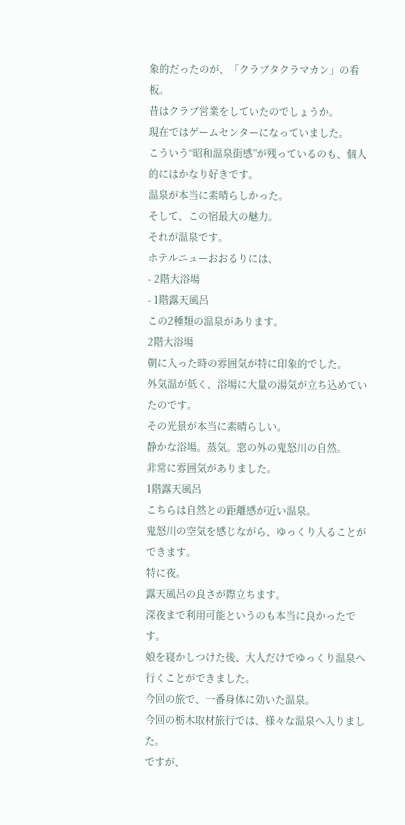象的だったのが、「クラブタクラマカン」の看板。
昔はクラブ営業をしていたのでしょうか。
現在ではゲームセンターになっていました。
こういう“昭和温泉街感”が残っているのも、個人的にはかなり好きです。
温泉が本当に素晴らしかった。
そして、この宿最大の魅力。
それが温泉です。
ホテルニューおおるりには、
- 2階大浴場
- 1階露天風呂
この2種類の温泉があります。
2階大浴場
朝に入った時の雰囲気が特に印象的でした。
外気温が低く、浴場に大量の湯気が立ち込めていたのです。
その光景が本当に素晴らしい。
静かな浴場。蒸気。窓の外の鬼怒川の自然。
非常に雰囲気がありました。
1階露天風呂
こちらは自然との距離感が近い温泉。
鬼怒川の空気を感じながら、ゆっくり入ることができます。
特に夜。
露天風呂の良さが際立ちます。
深夜まで利用可能というのも本当に良かったです。
娘を寝かしつけた後、大人だけでゆっくり温泉へ行くことができました。
今回の旅で、一番身体に効いた温泉。
今回の栃木取材旅行では、様々な温泉へ入りました。
ですが、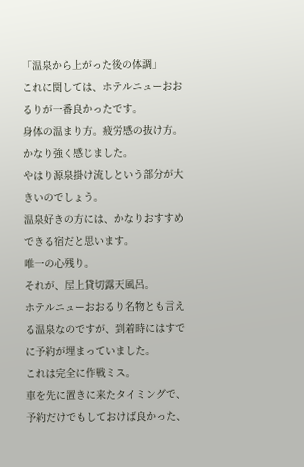「温泉から上がった後の体調」
これに関しては、ホテルニューおおるりが一番良かったです。
身体の温まり方。疲労感の抜け方。
かなり強く感じました。
やはり源泉掛け流しという部分が大きいのでしょう。
温泉好きの方には、かなりおすすめできる宿だと思います。
唯一の心残り。
それが、屋上貸切露天風呂。
ホテルニューおおるり名物とも言える温泉なのですが、到着時にはすでに予約が埋まっていました。
これは完全に作戦ミス。
車を先に置きに来たタイミングで、予約だけでもしておけば良かった、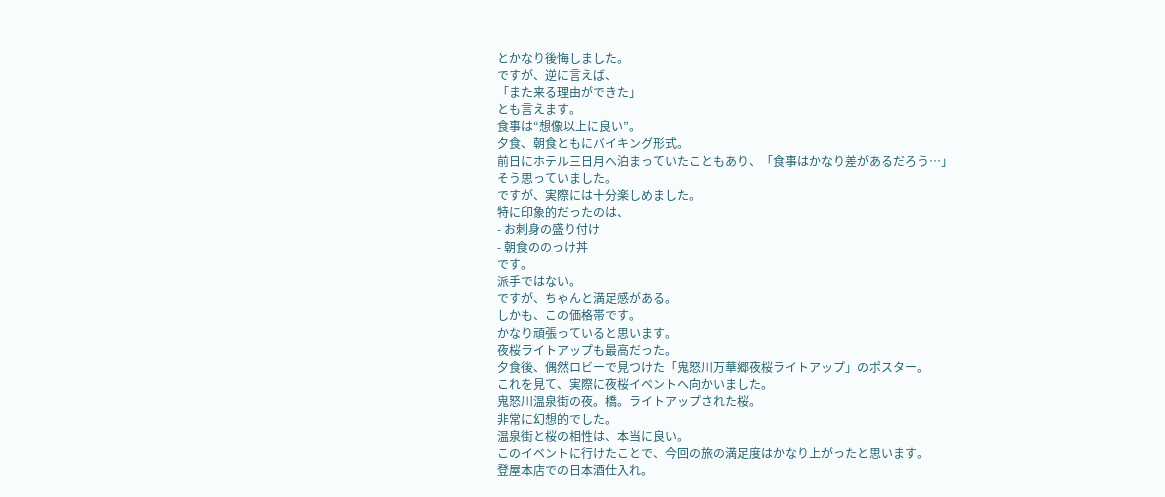とかなり後悔しました。
ですが、逆に言えば、
「また来る理由ができた」
とも言えます。
食事は“想像以上に良い”。
夕食、朝食ともにバイキング形式。
前日にホテル三日月へ泊まっていたこともあり、「食事はかなり差があるだろう…」
そう思っていました。
ですが、実際には十分楽しめました。
特に印象的だったのは、
- お刺身の盛り付け
- 朝食ののっけ丼
です。
派手ではない。
ですが、ちゃんと満足感がある。
しかも、この価格帯です。
かなり頑張っていると思います。
夜桜ライトアップも最高だった。
夕食後、偶然ロビーで見つけた「鬼怒川万華郷夜桜ライトアップ」のポスター。
これを見て、実際に夜桜イベントへ向かいました。
鬼怒川温泉街の夜。橋。ライトアップされた桜。
非常に幻想的でした。
温泉街と桜の相性は、本当に良い。
このイベントに行けたことで、今回の旅の満足度はかなり上がったと思います。
登屋本店での日本酒仕入れ。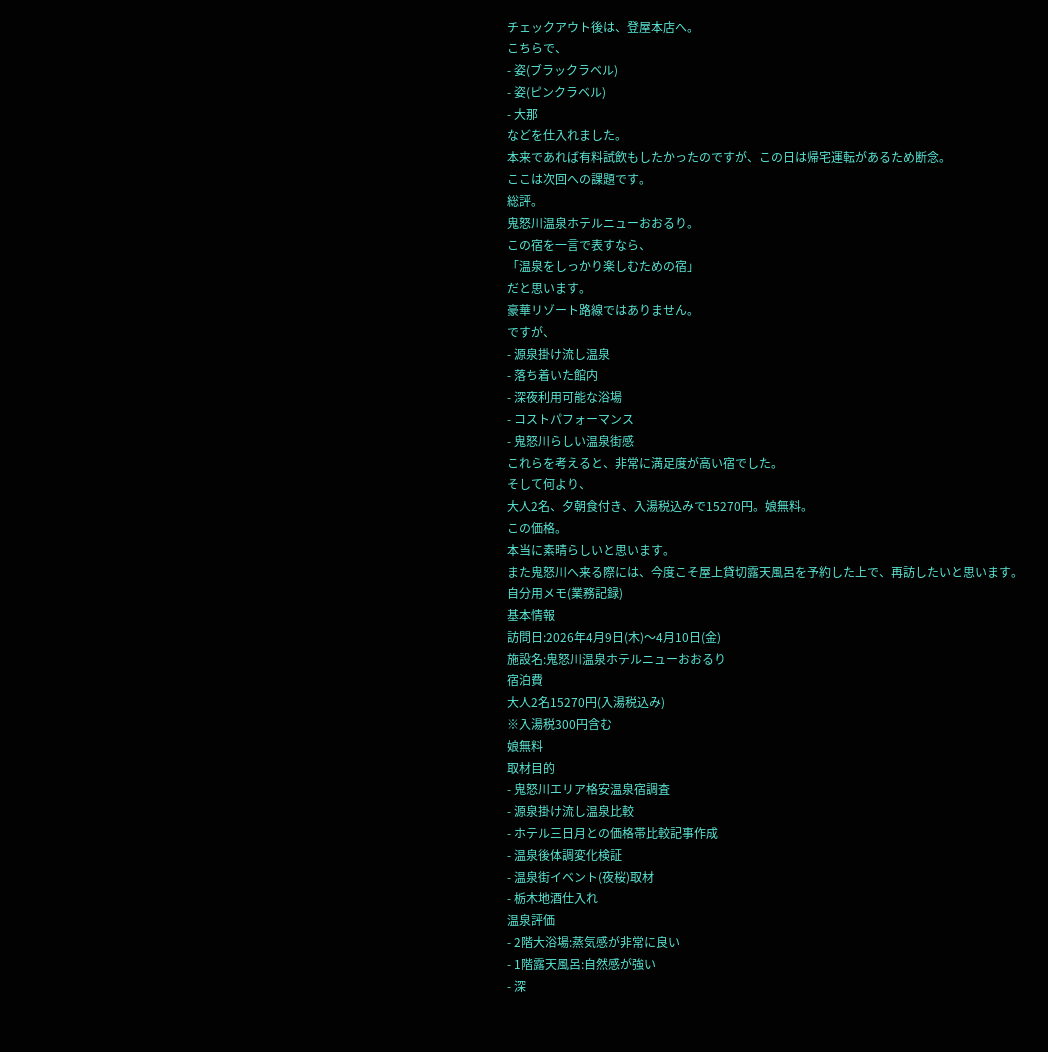チェックアウト後は、登屋本店へ。
こちらで、
- 姿(ブラックラベル)
- 姿(ピンクラベル)
- 大那
などを仕入れました。
本来であれば有料試飲もしたかったのですが、この日は帰宅運転があるため断念。
ここは次回への課題です。
総評。
鬼怒川温泉ホテルニューおおるり。
この宿を一言で表すなら、
「温泉をしっかり楽しむための宿」
だと思います。
豪華リゾート路線ではありません。
ですが、
- 源泉掛け流し温泉
- 落ち着いた館内
- 深夜利用可能な浴場
- コストパフォーマンス
- 鬼怒川らしい温泉街感
これらを考えると、非常に満足度が高い宿でした。
そして何より、
大人2名、夕朝食付き、入湯税込みで15270円。娘無料。
この価格。
本当に素晴らしいと思います。
また鬼怒川へ来る際には、今度こそ屋上貸切露天風呂を予約した上で、再訪したいと思います。
自分用メモ(業務記録)
基本情報
訪問日:2026年4月9日(木)〜4月10日(金)
施設名:鬼怒川温泉ホテルニューおおるり
宿泊費
大人2名15270円(入湯税込み)
※入湯税300円含む
娘無料
取材目的
- 鬼怒川エリア格安温泉宿調査
- 源泉掛け流し温泉比較
- ホテル三日月との価格帯比較記事作成
- 温泉後体調変化検証
- 温泉街イベント(夜桜)取材
- 栃木地酒仕入れ
温泉評価
- 2階大浴場:蒸気感が非常に良い
- 1階露天風呂:自然感が強い
- 深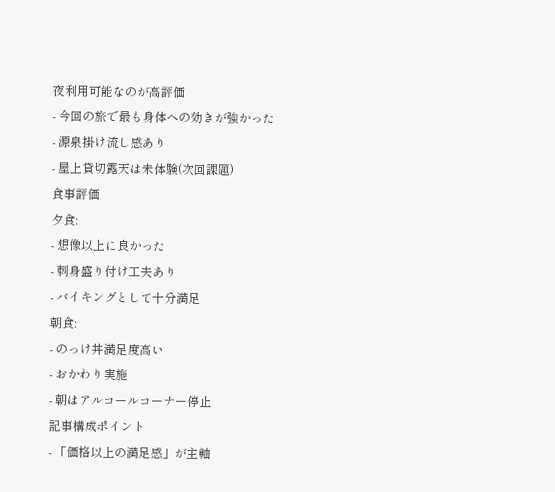夜利用可能なのが高評価
- 今回の旅で最も身体への効きが強かった
- 源泉掛け流し感あり
- 屋上貸切露天は未体験(次回課題)
食事評価
夕食:
- 想像以上に良かった
- 刺身盛り付け工夫あり
- バイキングとして十分満足
朝食:
- のっけ丼満足度高い
- おかわり実施
- 朝はアルコールコーナー停止
記事構成ポイント
- 「価格以上の満足感」が主軸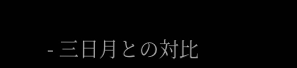- 三日月との対比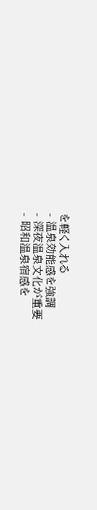を軽く入れる
- 温泉効能感を強調
- 深夜温泉文化が重要
- 昭和温泉宿感を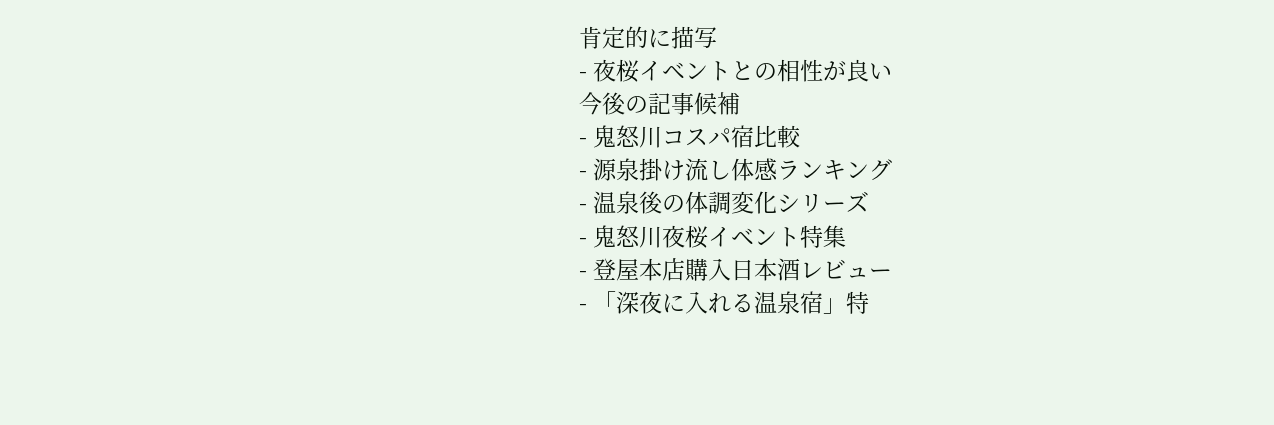肯定的に描写
- 夜桜イベントとの相性が良い
今後の記事候補
- 鬼怒川コスパ宿比較
- 源泉掛け流し体感ランキング
- 温泉後の体調変化シリーズ
- 鬼怒川夜桜イベント特集
- 登屋本店購入日本酒レビュー
- 「深夜に入れる温泉宿」特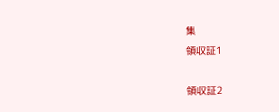集
領収証1

領収証2